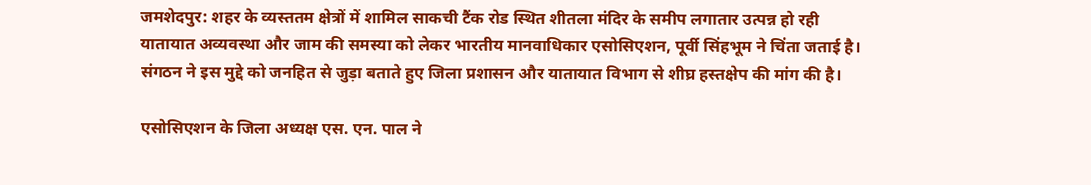जमशेदपुर: शहर के व्यस्ततम क्षेत्रों में शामिल साकची टैंक रोड स्थित शीतला मंदिर के समीप लगातार उत्पन्न हो रही यातायात अव्यवस्था और जाम की समस्या को लेकर भारतीय मानवाधिकार एसोसिएशन, पूर्वी सिंहभूम ने चिंता जताई है। संगठन ने इस मुद्दे को जनहित से जुड़ा बताते हुए जिला प्रशासन और यातायात विभाग से शीघ्र हस्तक्षेप की मांग की है।

एसोसिएशन के जिला अध्यक्ष एस. एन. पाल ने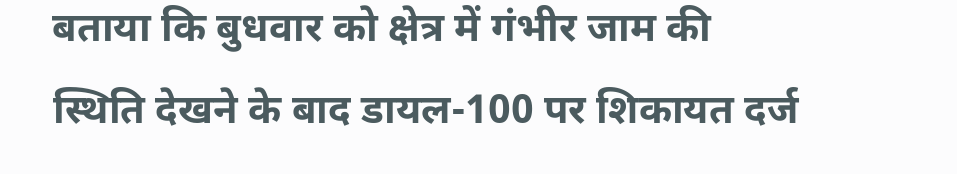बताया कि बुधवार को क्षेत्र में गंभीर जाम की स्थिति देखने के बाद डायल-100 पर शिकायत दर्ज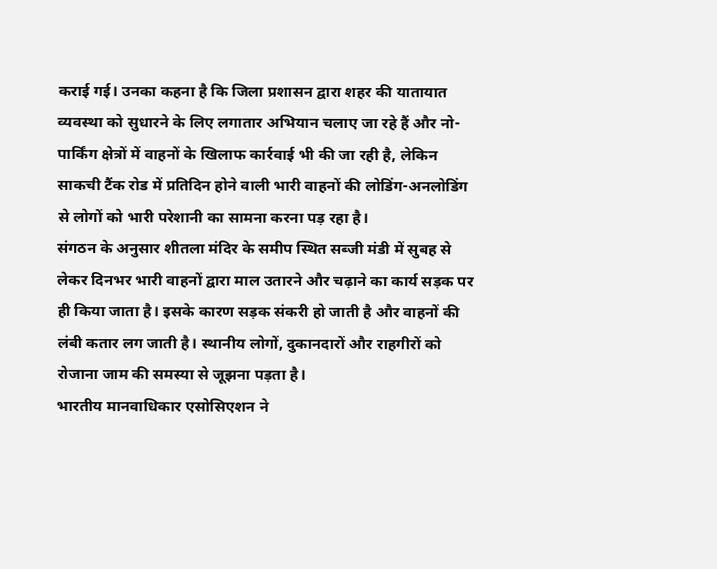कराई गई। उनका कहना है कि जिला प्रशासन द्वारा शहर की यातायात व्यवस्था को सुधारने के लिए लगातार अभियान चलाए जा रहे हैं और नो-पार्किंग क्षेत्रों में वाहनों के खिलाफ कार्रवाई भी की जा रही है, लेकिन साकची टैंक रोड में प्रतिदिन होने वाली भारी वाहनों की लोडिंग-अनलोडिंग से लोगों को भारी परेशानी का सामना करना पड़ रहा है।
संगठन के अनुसार शीतला मंदिर के समीप स्थित सब्जी मंडी में सुबह से लेकर दिनभर भारी वाहनों द्वारा माल उतारने और चढ़ाने का कार्य सड़क पर ही किया जाता है। इसके कारण सड़क संकरी हो जाती है और वाहनों की लंबी कतार लग जाती है। स्थानीय लोगों, दुकानदारों और राहगीरों को रोजाना जाम की समस्या से जूझना पड़ता है।
भारतीय मानवाधिकार एसोसिएशन ने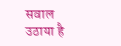सवाल उठाया है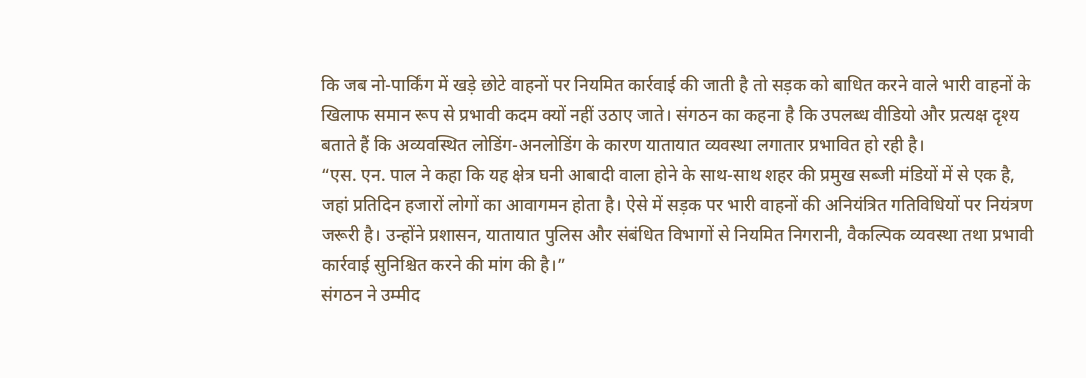कि जब नो-पार्किंग में खड़े छोटे वाहनों पर नियमित कार्रवाई की जाती है तो सड़क को बाधित करने वाले भारी वाहनों के खिलाफ समान रूप से प्रभावी कदम क्यों नहीं उठाए जाते। संगठन का कहना है कि उपलब्ध वीडियो और प्रत्यक्ष दृश्य बताते हैं कि अव्यवस्थित लोडिंग-अनलोडिंग के कारण यातायात व्यवस्था लगातार प्रभावित हो रही है।
“एस. एन. पाल ने कहा कि यह क्षेत्र घनी आबादी वाला होने के साथ-साथ शहर की प्रमुख सब्जी मंडियों में से एक है, जहां प्रतिदिन हजारों लोगों का आवागमन होता है। ऐसे में सड़क पर भारी वाहनों की अनियंत्रित गतिविधियों पर नियंत्रण जरूरी है। उन्होंने प्रशासन, यातायात पुलिस और संबंधित विभागों से नियमित निगरानी, वैकल्पिक व्यवस्था तथा प्रभावी कार्रवाई सुनिश्चित करने की मांग की है।”
संगठन ने उम्मीद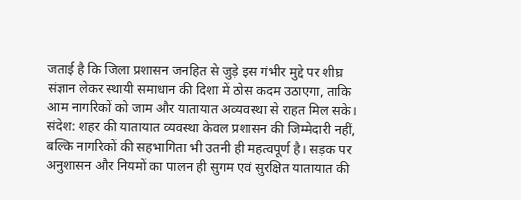जताई है कि जिला प्रशासन जनहित से जुड़े इस गंभीर मुद्दे पर शीघ्र संज्ञान लेकर स्थायी समाधान की दिशा में ठोस कदम उठाएगा, ताकि आम नागरिकों को जाम और यातायात अव्यवस्था से राहत मिल सके।
संदेश: शहर की यातायात व्यवस्था केवल प्रशासन की जिम्मेदारी नहीं, बल्कि नागरिकों की सहभागिता भी उतनी ही महत्वपूर्ण है। सड़क पर अनुशासन और नियमों का पालन ही सुगम एवं सुरक्षित यातायात की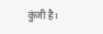कुंजी है।